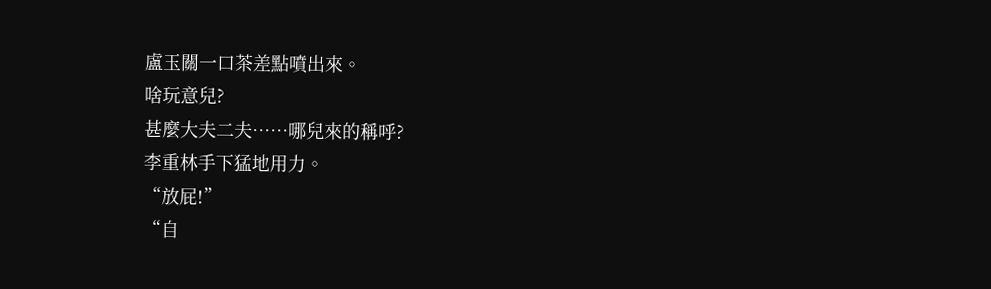盧玉關一口茶差點噴出來。
啥玩意兒?
甚麼大夫二夫……哪兒來的稱呼?
李重林手下猛地用力。
“放屁!”
“自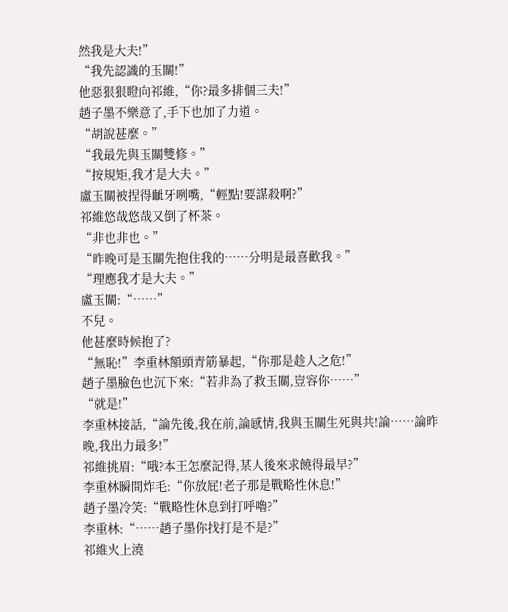然我是大夫!”
“我先認識的玉關!”
他惡狠狠瞪向祁維,“你?最多排個三夫!”
趙子墨不樂意了,手下也加了力道。
“胡說甚麼。”
“我最先與玉關雙修。”
“按規矩,我才是大夫。”
盧玉關被捏得齜牙咧嘴,“輕點!要謀殺啊?”
祁維悠哉悠哉又倒了杯茶。
“非也非也。”
“昨晚可是玉關先抱住我的……分明是最喜歡我。”
“理應我才是大夫。”
盧玉關:“……”
不兒。
他甚麼時候抱了?
“無恥!”李重林額頭青筋暴起,“你那是趁人之危!”
趙子墨臉色也沉下來:“若非為了救玉關,豈容你……”
“就是!”
李重林接話,“論先後,我在前,論感情,我與玉關生死與共!論……論昨晚,我出力最多!”
祁維挑眉:“哦?本王怎麼記得,某人後來求饒得最早?”
李重林瞬間炸毛:“你放屁!老子那是戰略性休息!”
趙子墨冷笑:“戰略性休息到打呼嚕?”
李重林:“……趙子墨你找打是不是?”
祁維火上澆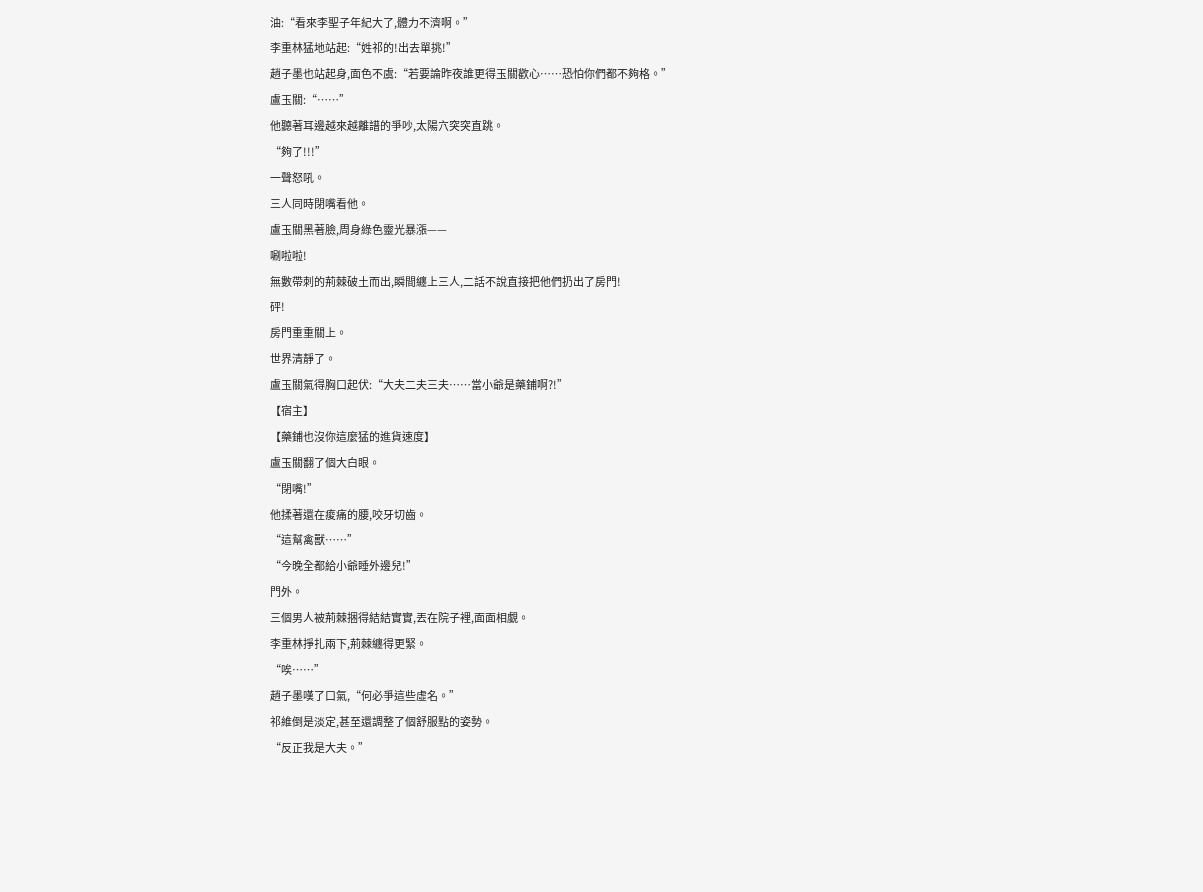油:“看來李聖子年紀大了,體力不濟啊。”
李重林猛地站起:“姓祁的!出去單挑!”
趙子墨也站起身,面色不虞:“若要論昨夜誰更得玉關歡心……恐怕你們都不夠格。”
盧玉關:“……”
他聽著耳邊越來越離譜的爭吵,太陽穴突突直跳。
“夠了!!!”
一聲怒吼。
三人同時閉嘴看他。
盧玉關黑著臉,周身綠色靈光暴漲——
唰啦啦!
無數帶刺的荊棘破土而出,瞬間纏上三人,二話不說直接把他們扔出了房門!
砰!
房門重重關上。
世界清靜了。
盧玉關氣得胸口起伏:“大夫二夫三夫……當小爺是藥鋪啊?!”
【宿主】
【藥鋪也沒你這麼猛的進貨速度】
盧玉關翻了個大白眼。
“閉嘴!”
他揉著還在痠痛的腰,咬牙切齒。
“這幫禽獸……”
“今晚全都給小爺睡外邊兒!”
門外。
三個男人被荊棘捆得結結實實,丟在院子裡,面面相覷。
李重林掙扎兩下,荊棘纏得更緊。
“唉……”
趙子墨嘆了口氣,“何必爭這些虛名。”
祁維倒是淡定,甚至還調整了個舒服點的姿勢。
“反正我是大夫。”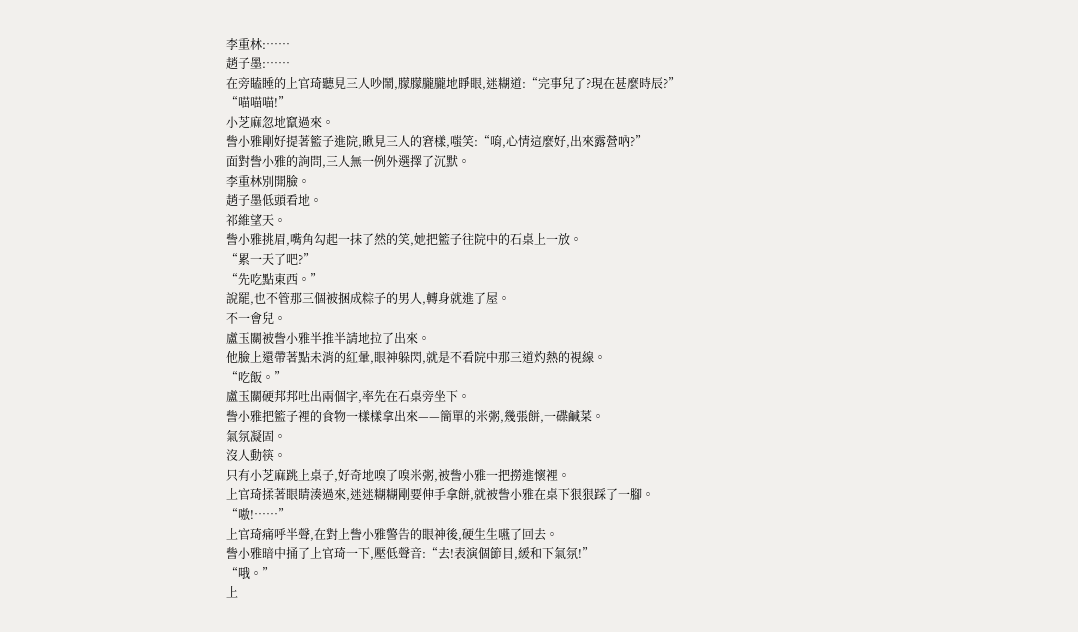李重林:……
趙子墨:……
在旁瞌睡的上官琦聽見三人吵鬧,朦朦朧朧地睜眼,迷糊道:“完事兒了?現在甚麼時辰?”
“喵喵喵!”
小芝麻忽地竄過來。
訾小雅剛好提著籃子進院,瞅見三人的窘樣,嗤笑:“唷,心情這麼好,出來露營吶?”
面對訾小雅的詢問,三人無一例外選擇了沉默。
李重林別開臉。
趙子墨低頭看地。
祁維望天。
訾小雅挑眉,嘴角勾起一抹了然的笑,她把籃子往院中的石桌上一放。
“累一天了吧?”
“先吃點東西。”
說罷,也不管那三個被捆成粽子的男人,轉身就進了屋。
不一會兒。
盧玉關被訾小雅半推半請地拉了出來。
他臉上還帶著點未消的紅暈,眼神躲閃,就是不看院中那三道灼熱的視線。
“吃飯。”
盧玉關硬邦邦吐出兩個字,率先在石桌旁坐下。
訾小雅把籃子裡的食物一樣樣拿出來——簡單的米粥,幾張餅,一碟鹹菜。
氣氛凝固。
沒人動筷。
只有小芝麻跳上桌子,好奇地嗅了嗅米粥,被訾小雅一把撈進懷裡。
上官琦揉著眼睛湊過來,迷迷糊糊剛要伸手拿餅,就被訾小雅在桌下狠狠踩了一腳。
“嗷!……”
上官琦痛呼半聲,在對上訾小雅警告的眼神後,硬生生嚥了回去。
訾小雅暗中捅了上官琦一下,壓低聲音:“去!表演個節目,緩和下氣氛!”
“哦。”
上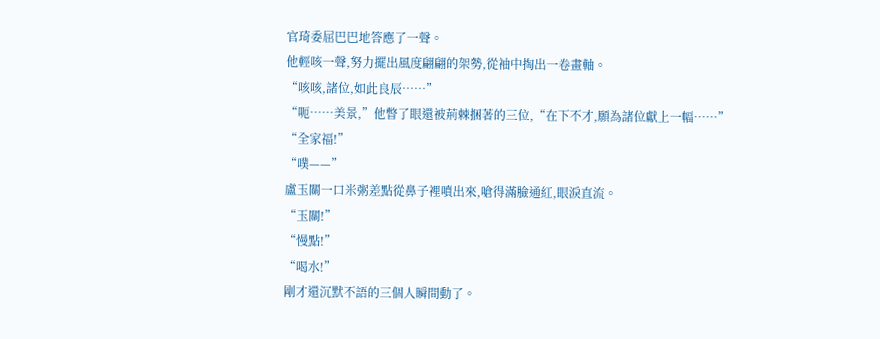官琦委屈巴巴地答應了一聲。
他輕咳一聲,努力擺出風度翩翩的架勢,從袖中掏出一卷畫軸。
“咳咳,諸位,如此良辰……”
“呃……美景,”他瞥了眼還被荊棘捆著的三位,“在下不才,願為諸位獻上一幅……”
“全家福!”
“噗——”
盧玉關一口米粥差點從鼻子裡噴出來,嗆得滿臉通紅,眼淚直流。
“玉關!”
“慢點!”
“喝水!”
剛才還沉默不語的三個人瞬間動了。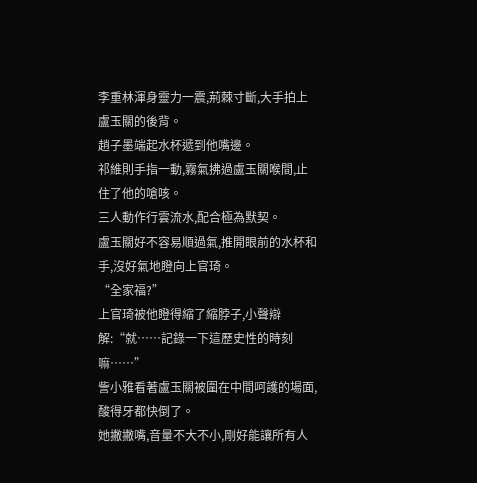李重林渾身靈力一震,荊棘寸斷,大手拍上盧玉關的後背。
趙子墨端起水杯遞到他嘴邊。
祁維則手指一動,霧氣拂過盧玉關喉間,止住了他的嗆咳。
三人動作行雲流水,配合極為默契。
盧玉關好不容易順過氣,推開眼前的水杯和手,沒好氣地瞪向上官琦。
“全家福?”
上官琦被他瞪得縮了縮脖子,小聲辯解:“就……記錄一下這歷史性的時刻嘛……”
訾小雅看著盧玉關被圍在中間呵護的場面,酸得牙都快倒了。
她撇撇嘴,音量不大不小,剛好能讓所有人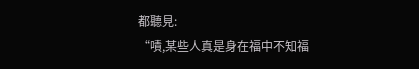都聽見:
“嘖,某些人真是身在福中不知福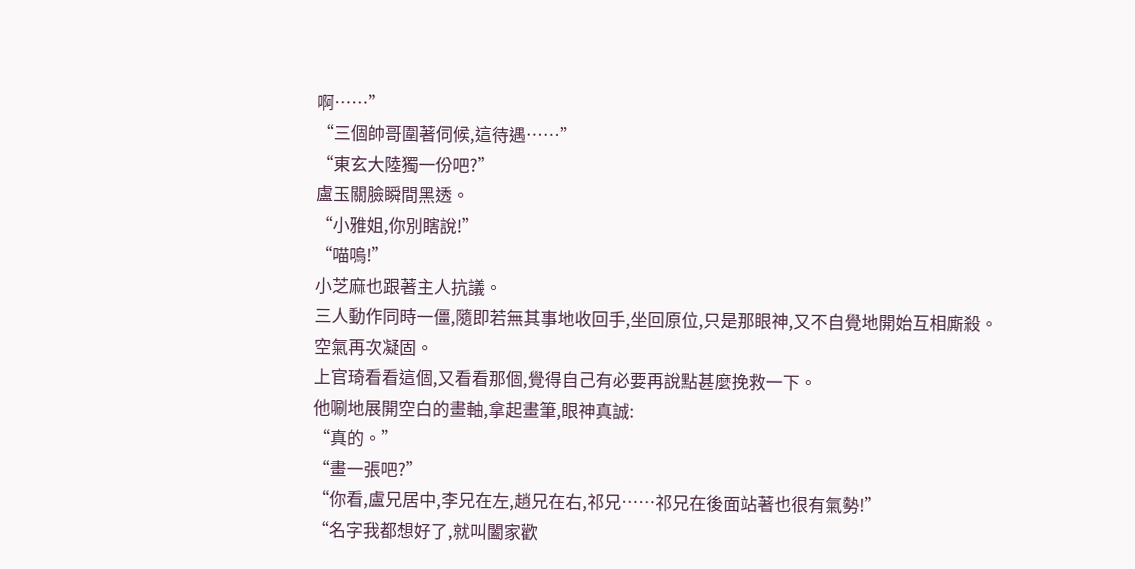啊……”
“三個帥哥圍著伺候,這待遇……”
“東玄大陸獨一份吧?”
盧玉關臉瞬間黑透。
“小雅姐,你別瞎說!”
“喵嗚!”
小芝麻也跟著主人抗議。
三人動作同時一僵,隨即若無其事地收回手,坐回原位,只是那眼神,又不自覺地開始互相廝殺。
空氣再次凝固。
上官琦看看這個,又看看那個,覺得自己有必要再說點甚麼挽救一下。
他唰地展開空白的畫軸,拿起畫筆,眼神真誠:
“真的。”
“畫一張吧?”
“你看,盧兄居中,李兄在左,趙兄在右,祁兄……祁兄在後面站著也很有氣勢!”
“名字我都想好了,就叫闔家歡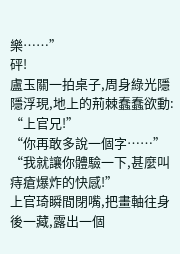樂……”
砰!
盧玉關一拍桌子,周身綠光隱隱浮現,地上的荊棘蠢蠢欲動:
“上官兄!”
“你再敢多說一個字……”
“我就讓你體驗一下,甚麼叫痔瘡爆炸的快感!”
上官琦瞬間閉嘴,把畫軸往身後一藏,露出一個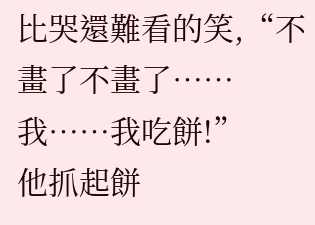比哭還難看的笑,“不畫了不畫了……我……我吃餅!”
他抓起餅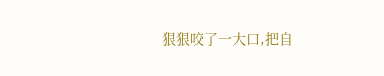狠狠咬了一大口,把自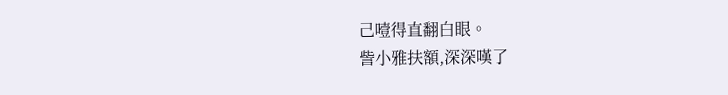己噎得直翻白眼。
訾小雅扶額,深深嘆了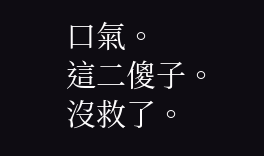口氣。
這二傻子。
沒救了。